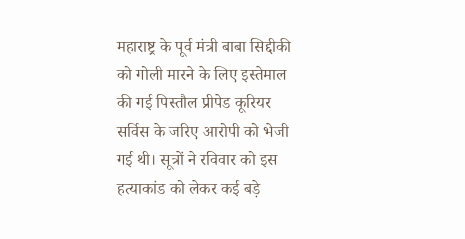महाराष्ट्र के पूर्व मंत्री बाबा सिद्दीकी को गोली मारने के लिए इस्तेमाल की गई पिस्तौल प्रीपेड कूरियर सर्विस के जरिए आरोपी को भेजी गई थी। सूत्रों ने रविवार को इस हत्याकांड को लेकर कई बड़े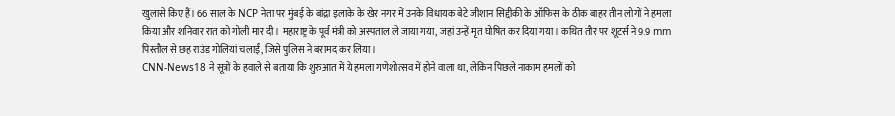खुलासे किए हैं। 66 साल के NCP नेता पर मुंबई के बांद्रा इलाके के खेर नगर में उनके विधायक बेटे जीशान सिद्दीकी के ऑफिस के ठीक बाहर तीन लोगों ने हमला किया और शनिवार रात को गोली मार दी। महाराष्ट्र के पूर्व मंत्री को अस्पताल ले जाया गया, जहां उन्हें मृत घोषित कर दिया गया। कथित तौर पर शूटर्स ने 9.9 mm पिस्तौल से छह राउंड गोलियां चलाईं, जिसे पुलिस ने बरामद कर लिया।
CNN-News18 ने सूत्रों के हवाले से बताया कि शुरुआत में ये हमला गणेशोत्सव में होने वाला था, लेकिन पिछले नाकाम हमलों को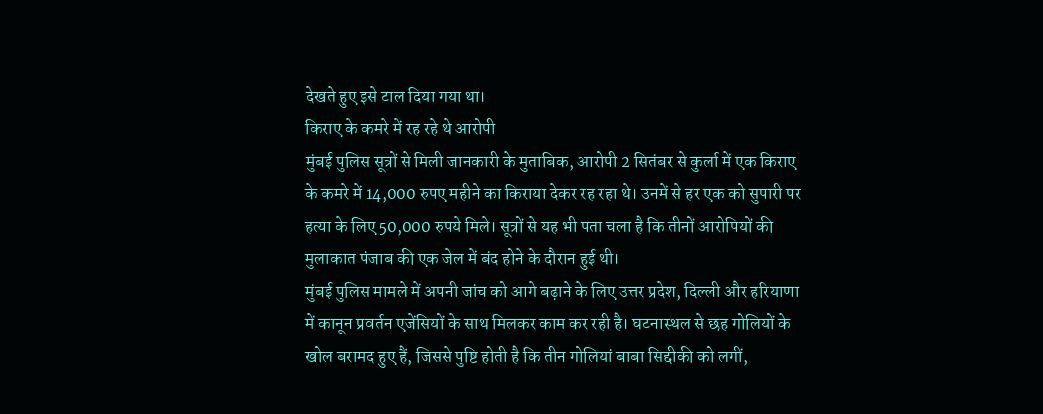देखते हुए इसे टाल दिया गया था।
किराए के कमरे में रह रहे थे आरोपी
मुंबई पुलिस सूत्रों से मिली जानकारी के मुताबिक, आरोपी 2 सितंबर से कुर्ला में एक किराए के कमरे में 14,000 रुपए महीने का किराया देकर रह रहा थे। उनमें से हर एक को सुपारी पर हत्या के लिए 50,000 रुपये मिले। सूत्रों से यह भी पता चला है कि तीनों आरोपियों की मुलाकात पंजाब की एक जेल में बंद होने के दौरान हुई थी।
मुंबई पुलिस मामले में अपनी जांच को आगे बढ़ाने के लिए उत्तर प्रदेश, दिल्ली और हरियाणा में कानून प्रवर्तन एजेंसियों के साथ मिलकर काम कर रही है। घटनास्थल से छह गोलियों के खोल बरामद हुए हैं, जिससे पुष्टि होती है कि तीन गोलियां बाबा सिद्दीकी को लगीं,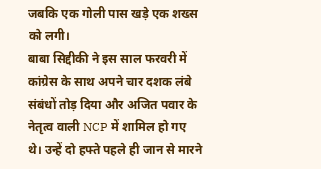जबकि एक गोली पास खड़े एक शख्स को लगी।
बाबा सिद्दीकी ने इस साल फरवरी में कांग्रेस के साथ अपने चार दशक लंबे संबंधों तोड़ दिया और अजित पवार के नेतृत्व वाली NCP में शामिल हो गए थे। उन्हें दो हफ्ते पहले ही जान से मारने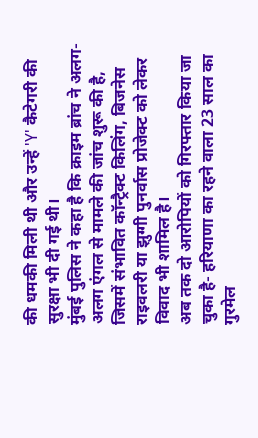की धमकी मिली थी और उन्हें 'Y' कैटेगरी की सुरक्षा भी दी गई थी।
मुंबई पुलिस ने कहा है कि क्राइम ब्रांच ने अलग-अलग एंगल से मामले की जांच शुरू की है, जिसमें संभावित कॉन्ट्रैक्ट किलिंग, बिजनेस राइवलरी या झुग्गी पुनर्वास प्रोजेक्ट को लेकर विवाद भी शामिल है।
अब तक दो आरोपियों को गिरफ्तार किया जा चुका है- हरियाणा का रहने वाला 23 साल का गुरमेल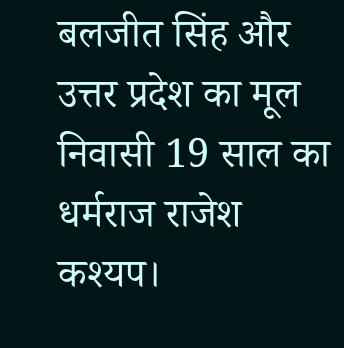बलजीत सिंह और उत्तर प्रदेश का मूल निवासी 19 साल का धर्मराज राजेश कश्यप।